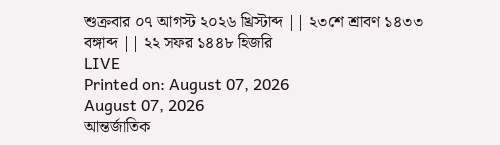শুক্রবার ০৭ আগস্ট ২০২৬ খ্রিস্টাব্দ || ২৩শে শ্রাবণ ১৪৩৩ বঙ্গাব্দ || ২২ সফর ১৪৪৮ হিজরি
LIVE
Printed on: August 07, 2026
August 07, 2026
আন্তর্জাতিক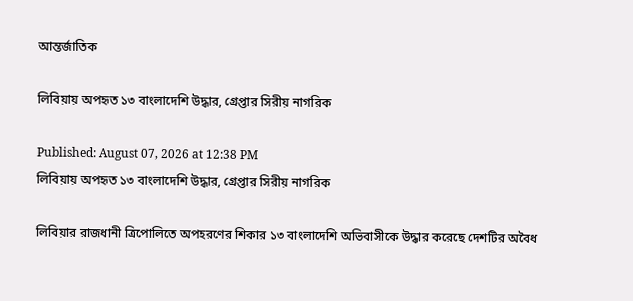আন্তর্জাতিক

লিবিয়ায় অপহৃত ১৩ বাংলাদেশি উদ্ধার, গ্রেপ্তার সিরীয় নাগরিক

Published: August 07, 2026 at 12:38 PM
লিবিয়ায় অপহৃত ১৩ বাংলাদেশি উদ্ধার, গ্রেপ্তার সিরীয় নাগরিক

লিবিয়ার রাজধানী ত্রিপোলিতে অপহরণের শিকার ১৩ বাংলাদেশি অভিবাসীকে উদ্ধার করেছে দেশটির অবৈধ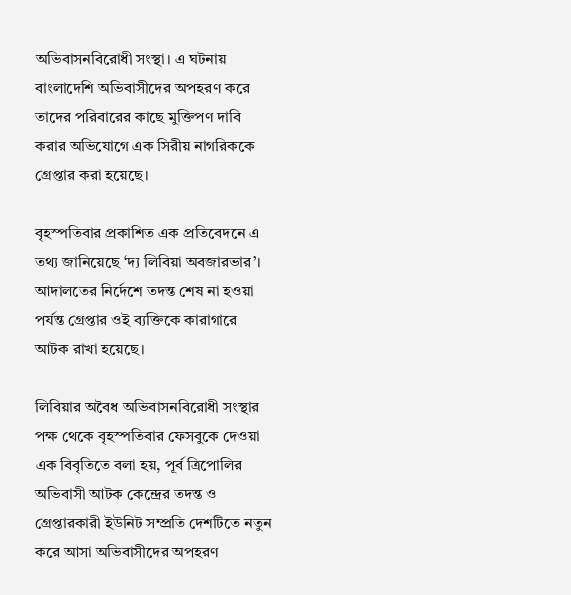অভিবাসনবিরোধী সংস্থা। এ ঘটনায় বাংলাদেশি অভিবাসীদের অপহরণ করে তাদের পরিবারের কাছে মুক্তিপণ দাবি করার অভিযোগে এক সিরীয় নাগরিককে গ্রেপ্তার করা হয়েছে।

বৃহস্পতিবার প্রকাশিত এক প্রতিবেদনে এ তথ্য জানিয়েছে ‘দ্য লিবিয়া অবজারভার’। আদালতের নির্দেশে তদন্ত শেষ না হওয়া পর্যন্ত গ্রেপ্তার ওই ব্যক্তিকে কারাগারে আটক রাখা হয়েছে।

লিবিয়ার অবৈধ অভিবাসনবিরোধী সংস্থার পক্ষ থেকে বৃহস্পতিবার ফেসবুকে দেওয়া এক বিবৃতিতে বলা হয়, পূর্ব ত্রিপোলির অভিবাসী আটক কেন্দ্রের তদন্ত ও গ্রেপ্তারকারী ইউনিট সম্প্রতি দেশটিতে নতুন করে আসা অভিবাসীদের অপহরণ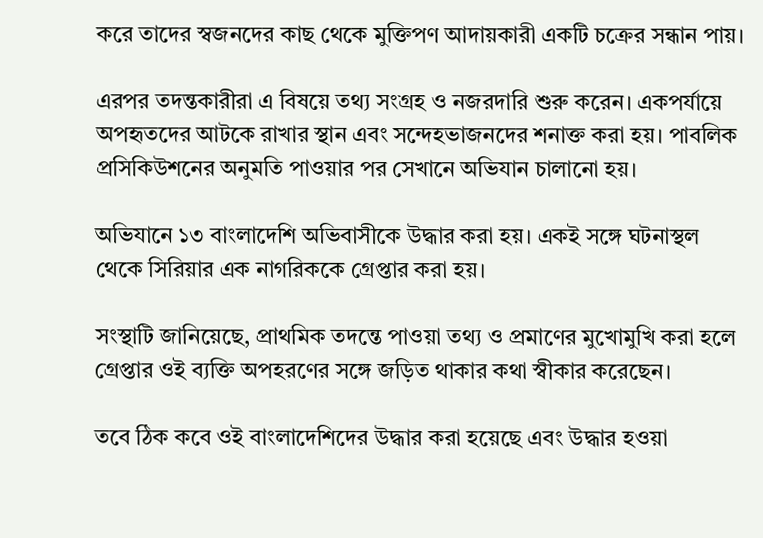করে তাদের স্বজনদের কাছ থেকে মুক্তিপণ আদায়কারী একটি চক্রের সন্ধান পায়।

এরপর তদন্তকারীরা এ বিষয়ে তথ্য সংগ্রহ ও নজরদারি শুরু করেন। একপর্যায়ে অপহৃতদের আটকে রাখার স্থান এবং সন্দেহভাজনদের শনাক্ত করা হয়। পাবলিক প্রসিকিউশনের অনুমতি পাওয়ার পর সেখানে অভিযান চালানো হয়।

অভিযানে ১৩ বাংলাদেশি অভিবাসীকে উদ্ধার করা হয়। একই সঙ্গে ঘটনাস্থল থেকে সিরিয়ার এক নাগরিককে গ্রেপ্তার করা হয়।

সংস্থাটি জানিয়েছে, প্রাথমিক তদন্তে পাওয়া তথ্য ও প্রমাণের মুখোমুখি করা হলে গ্রেপ্তার ওই ব্যক্তি অপহরণের সঙ্গে জড়িত থাকার কথা স্বীকার করেছেন।

তবে ঠিক কবে ওই বাংলাদেশিদের উদ্ধার করা হয়েছে এবং উদ্ধার হওয়া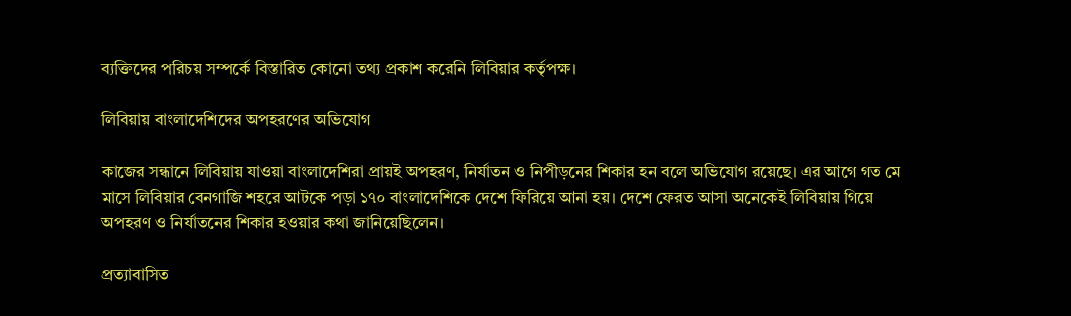ব্যক্তিদের পরিচয় সম্পর্কে বিস্তারিত কোনো তথ্য প্রকাশ করেনি লিবিয়ার কর্তৃপক্ষ।

লিবিয়ায় বাংলাদেশিদের অপহরণের অভিযোগ

কাজের সন্ধানে লিবিয়ায় যাওয়া বাংলাদেশিরা প্রায়ই অপহরণ, নির্যাতন ও নিপীড়নের শিকার হন বলে অভিযোগ রয়েছে। এর আগে গত মে মাসে লিবিয়ার বেনগাজি শহরে আটকে পড়া ১৭০ বাংলাদেশিকে দেশে ফিরিয়ে আনা হয়। দেশে ফেরত আসা অনেকেই লিবিয়ায় গিয়ে অপহরণ ও নির্যাতনের শিকার হওয়ার কথা জানিয়েছিলেন।

প্রত্যাবাসিত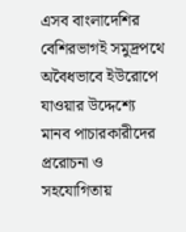এসব বাংলাদেশির বেশিরভাগই সমুদ্রপথে অবৈধভাবে ইউরোপে যাওয়ার উদ্দেশ্যে মানব পাচারকারীদের প্ররোচনা ও সহযোগিতায়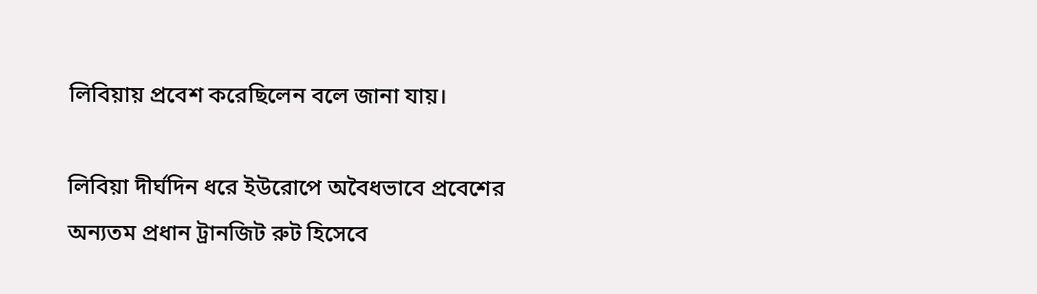লিবিয়ায় প্রবেশ করেছিলেন বলে জানা যায়।

লিবিয়া দীর্ঘদিন ধরে ইউরোপে অবৈধভাবে প্রবেশের অন্যতম প্রধান ট্রানজিট রুট হিসেবে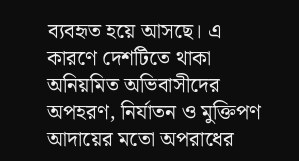ব্যবহৃত হয়ে আসছে। এ কারণে দেশটিতে থাকা অনিয়মিত অভিবাসীদের অপহরণ, নির্যাতন ও মুক্তিপণ আদায়ের মতো অপরাধের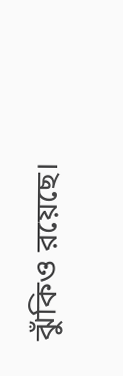ঝুঁকিও রয়েছে।